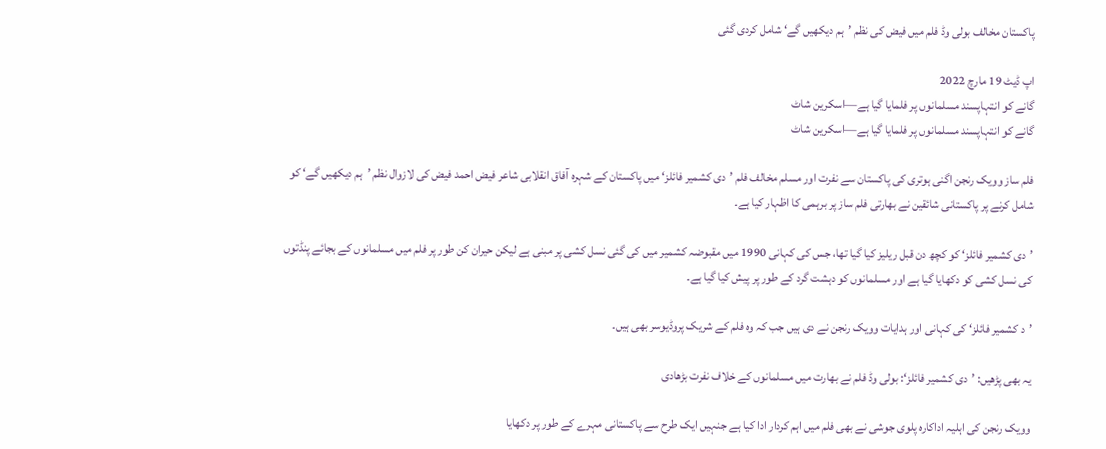پاکستان مخالف بولی وڈ فلم میں فیض کی نظم ’ہم دیکھیں گے‘ شامل کردی گئی

اپ ڈیٹ 19 مارچ 2022
گانے کو انتہاپسند مسلمانوں پر فلمایا گیا ہے—اسکرین شاٹ
گانے کو انتہاپسند مسلمانوں پر فلمایا گیا ہے—اسکرین شاٹ

فلم ساز وویک رنجن اگنی ہوتری کی پاکستان سے نفرت اور مسلم مخالف فلم ’دی کشمیر فائلز‘ میں پاکستان کے شہرہ آفاق انقلابی شاعر فیض احمد فیض کی لازوال نظم ’ہم دیکھیں گے‘ کو شامل کرنے پر پاکستانی شائقین نے بھارتی فلم ساز پر برہمی کا اظہار کیا ہے۔

’دی کشمیر فائلز‘ کو کچھ دن قبل ریلیز کیا گیا تھا، جس کی کہانی 1990 میں مقبوضہ کشمیر میں کی گئی نسل کشی پر مبنی ہے لیکن حیران کن طور پر فلم میں مسلمانوں کے بجائے پنڈتوں کی نسل کشی کو دکھایا گیا ہے اور مسلمانوں کو دہشت گرد کے طور پر پیش کیا گیا ہے۔

’د کشمیر فائلز‘ کی کہانی اور ہدایات وویک رنجن نے دی ہیں جب کہ وہ فلم کے شریک پروڈیوسر بھی ہیں۔

یہ بھی پڑھیں: ’دی کشمیر فائلز‘: بولی وڈ فلم نے بھارت میں مسلمانوں کے خلاف نفرت بڑھادی

وویک رنجن کی اہلیہ اداکارہ پلوی جوشی نے بھی فلم میں اہم کردار ادا کیا ہے جنہیں ایک طرح سے پاکستانی مہرے کے طور پر دکھایا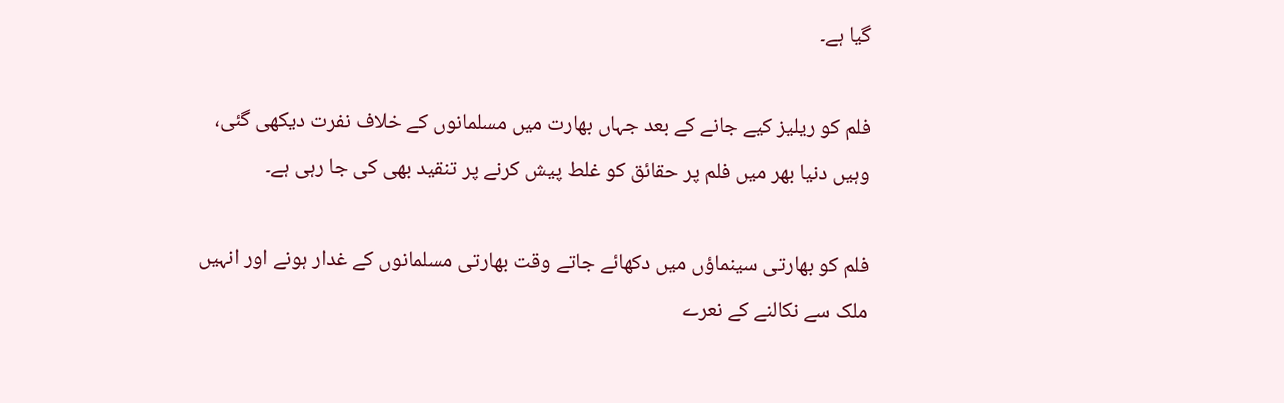گیا ہے۔

فلم کو ریلیز کیے جانے کے بعد جہاں بھارت میں مسلمانوں کے خلاف نفرت دیکھی گئی، وہیں دنیا بھر میں فلم پر حقائق کو غلط پیش کرنے پر تنقید بھی کی جا رہی ہے۔

فلم کو بھارتی سینماؤں میں دکھائے جاتے وقت بھارتی مسلمانوں کے غدار ہونے اور انہیں ملک سے نکالنے کے نعرے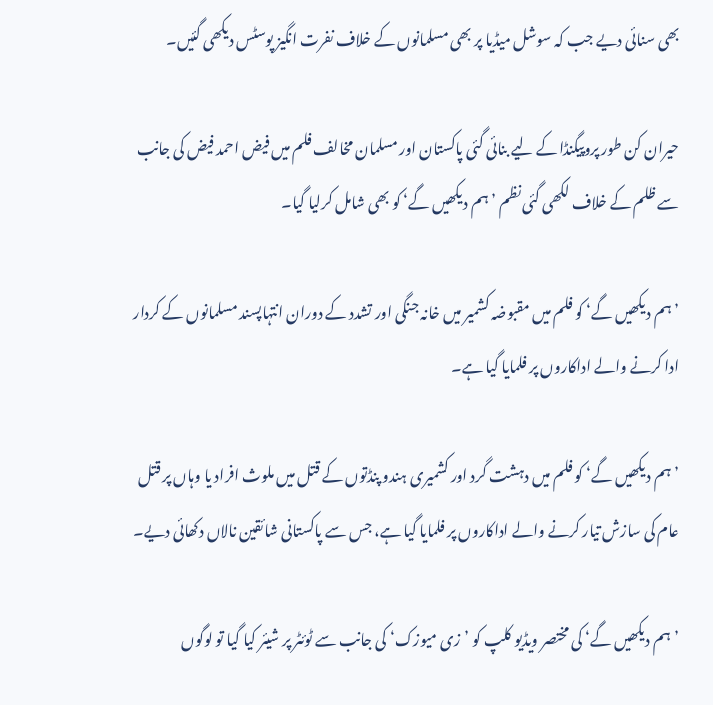بھی سنائی دیے جب کہ سوشل میڈیا پر بھی مسلمانوں کے خلاف نفرت انگیز پوسٹس دیکھی گئیں۔

حیران کن طور پروپیگنڈا کے لیے بنائی گئی پاکستان اور مسلمان مخالف فلم میں فیض احمد فیض کی جانب سے ظلم کے خلاف لکھی گئی نظم ’ہم دیکھیں گے‘ کو بھی شامل کرلیا گیا۔

’ہم دیکھیں گے‘ کو فلم میں مقبوضہ کشمیر میں خانہ جنگی اور تشدد کے دوران انتہاپسند مسلمانوں کے کردار ادا کرنے والے اداکاروں پر فلمایا گیا ہے۔

’ہم دیکھیں گے‘ کو فلم میں دہشت گرد اور کشمیری ہندو پنڈتوں کے قتل میں ملوث افراد یا وہاں پر قتل عام کی سازش تیار کرنے والے اداکاروں پر فلمایا گیا ہے، جس سے پاکستانی شائقین نالاں دکھائی دیے۔

’ہم دیکھیں گے‘ کی مختصر ویڈیو کلپ کو ’زی میوزک‘ کی جانب سے ٹوئٹر پر شیئر کیا گیا تو لوگوں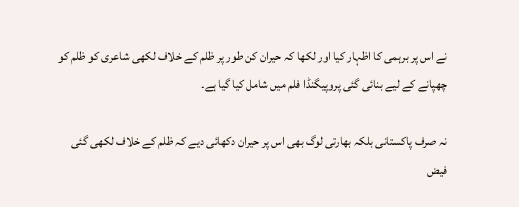نے اس پر برہمی کا اظہار کیا اور لکھا کہ حیران کن طور پر ظلم کے خلاف لکھی شاعری کو ظلم کو چھپانے کے لیے بنائی گئی پروپیگنڈا فلم میں شامل کیا گیا ہے۔

نہ صرف پاکستانی بلکہ بھارتی لوگ بھی اس پر حیران دکھائی دیے کہ ظلم کے خلاف لکھی گئی فیض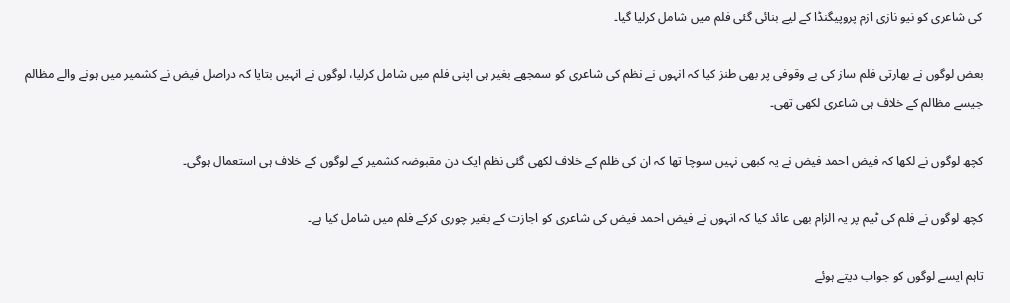کی شاعری کو نیو نازی ازم پروپیگنڈا کے لیے بنائی گئی فلم میں شامل کرلیا گیا۔

بعض لوگوں نے بھارتی فلم ساز کی بے وقوفی پر بھی طنز کیا کہ انہوں نے نظم کی شاعری کو سمجھے بغیر ہی اپنی فلم میں شامل کرلیا، لوگوں نے انہیں بتایا کہ دراصل فیض نے کشمیر میں ہونے والے مظالم جیسے مظالم کے خلاف ہی شاعری لکھی تھی۔

کچھ لوگوں نے لکھا کہ فیض احمد فیض نے یہ کبھی نہیں سوچا تھا کہ ان کی ظلم کے خلاف لکھی گئی نظم ایک دن مقبوضہ کشمیر کے لوگوں کے خلاف ہی استعمال ہوگی۔

کچھ لوگوں نے فلم کی ٹیم پر یہ الزام بھی عائد کیا کہ انہوں نے فیض احمد فیض کی شاعری کو اجازت کے بغیر چوری کرکے فلم میں شامل کیا ہے۔

تاہم ایسے لوگوں کو جواب دیتے ہوئے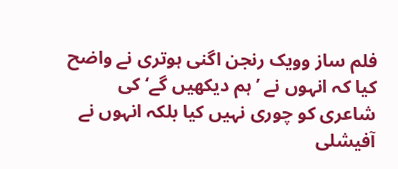فلم ساز وویک رنجن اگنی ہوتری نے واضح کیا کہ انہوں نے ’ہم دیکھیں گے‘ کی شاعری کو چوری نہیں کیا بلکہ انہوں نے آفیشلی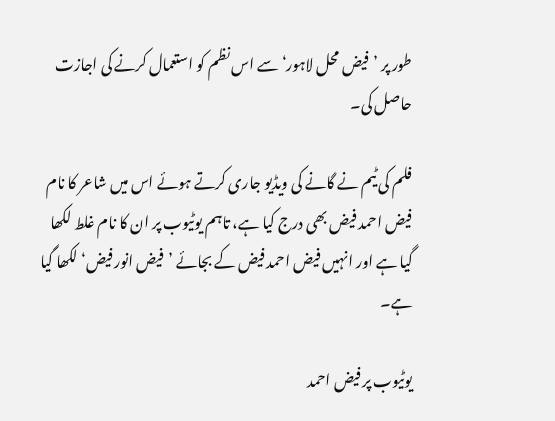طور پر ’فیض محل لاہور‘ سے اس نظم کو استعمال کرنے کی اجازت حاصل کی۔

فلم کی ٹیم نے گانے کی ویڈیو جاری کرتے ہوئے اس میں شاعر کا نام فیض احمد فیض بھی درج کیا ہے، تاہم یوٹیوب پر ان کا نام غلط لکھا گیا ہے اور انہیں فیض احمد فیض کے بجائے ’فیض انور فیض‘ لکھا گیا ہے۔

یوٹیوب پر فیض احمد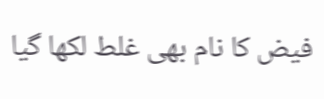فیض کا نام بھی غلط لکھا گیا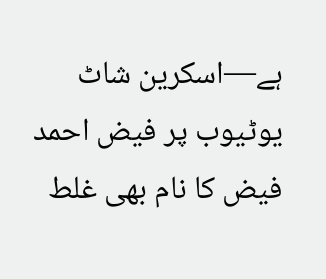ہے—اسکرین شاٹ
یوٹیوب پر فیض احمد فیض کا نام بھی غلط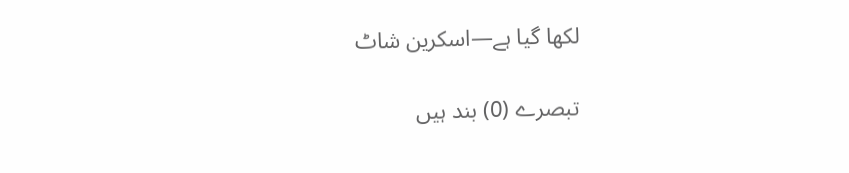لکھا گیا ہے—اسکرین شاٹ

تبصرے (0) بند ہیں